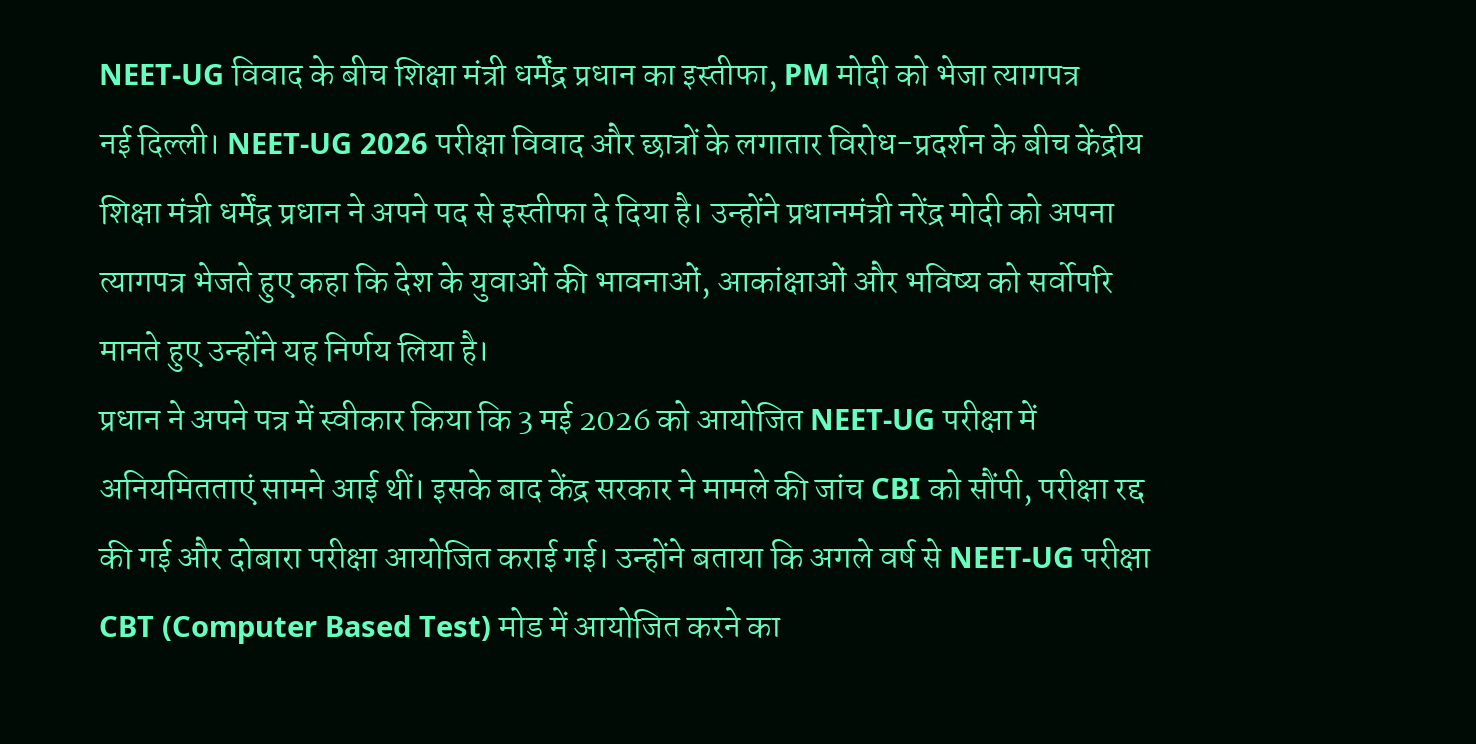NEET-UG विवाद के बीच शिक्षा मंत्री धर्मेंद्र प्रधान का इस्तीफा, PM मोदी को भेजा त्यागपत्र
नई दिल्ली। NEET-UG 2026 परीक्षा विवाद और छात्रों के लगातार विरोध-प्रदर्शन के बीच केंद्रीय शिक्षा मंत्री धर्मेंद्र प्रधान ने अपने पद से इस्तीफा दे दिया है। उन्होंने प्रधानमंत्री नरेंद्र मोदी को अपना त्यागपत्र भेजते हुए कहा कि देश के युवाओं की भावनाओं, आकांक्षाओं और भविष्य को सर्वोपरि मानते हुए उन्होंने यह निर्णय लिया है।
प्रधान ने अपने पत्र में स्वीकार किया कि 3 मई 2026 को आयोजित NEET-UG परीक्षा में अनियमितताएं सामने आई थीं। इसके बाद केंद्र सरकार ने मामले की जांच CBI को सौंपी, परीक्षा रद्द की गई और दोबारा परीक्षा आयोजित कराई गई। उन्होंने बताया कि अगले वर्ष से NEET-UG परीक्षा CBT (Computer Based Test) मोड में आयोजित करने का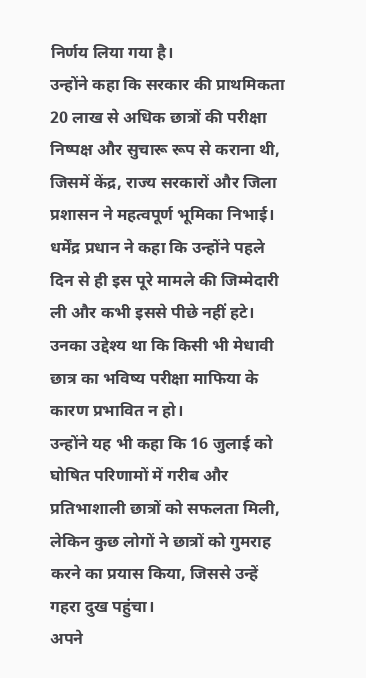निर्णय लिया गया है।
उन्होंने कहा कि सरकार की प्राथमिकता 20 लाख से अधिक छात्रों की परीक्षा निष्पक्ष और सुचारू रूप से कराना थी, जिसमें केंद्र, राज्य सरकारों और जिला प्रशासन ने महत्वपूर्ण भूमिका निभाई।
धर्मेंद्र प्रधान ने कहा कि उन्होंने पहले दिन से ही इस पूरे मामले की जिम्मेदारी ली और कभी इससे पीछे नहीं हटे। उनका उद्देश्य था कि किसी भी मेधावी छात्र का भविष्य परीक्षा माफिया के कारण प्रभावित न हो।
उन्होंने यह भी कहा कि 16 जुलाई को घोषित परिणामों में गरीब और प्रतिभाशाली छात्रों को सफलता मिली, लेकिन कुछ लोगों ने छात्रों को गुमराह करने का प्रयास किया, जिससे उन्हें गहरा दुख पहुंचा।
अपने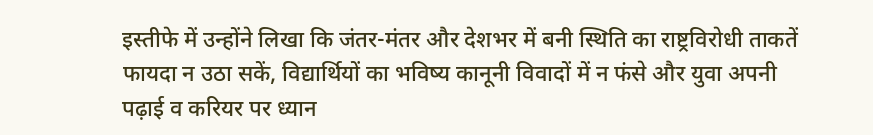इस्तीफे में उन्होंने लिखा कि जंतर-मंतर और देशभर में बनी स्थिति का राष्ट्रविरोधी ताकतें फायदा न उठा सकें, विद्यार्थियों का भविष्य कानूनी विवादों में न फंसे और युवा अपनी पढ़ाई व करियर पर ध्यान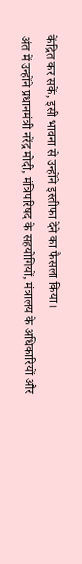केंद्रित कर सकें, इसी भावना से उन्होंने इस्तीफा देने का फैसला किया।
अंत में उन्होंने प्रधानमंत्री नरेंद्र मोदी, मंत्रिपरिषद के सहयोगियों, मंत्रालय के अधिकारियों और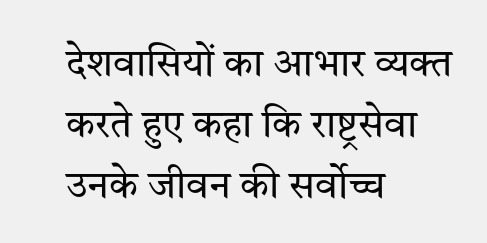देशवासियों का आभार व्यक्त करते हुए कहा कि राष्ट्रसेवा उनके जीवन की सर्वोच्च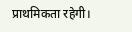प्राथमिकता रहेगी।